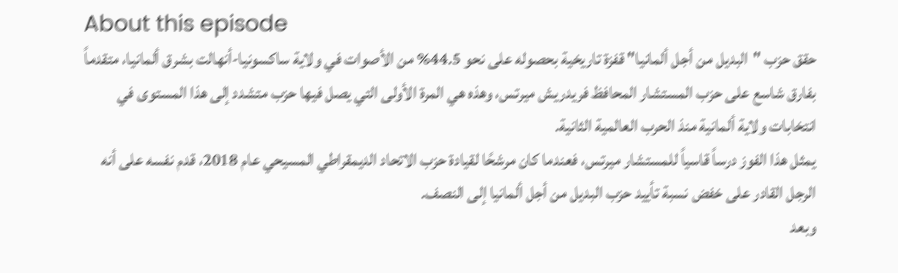About this episode
حقق حزب "البديل من أجل ألمانيا" قفزة تاريخية بحصوله على نحو 44.5% من الأصوات في ولاية ساكسونيا-أنهالت بشرق ألمانيا، متقدماً بفارق شاسع على حزب المستشار المحافظ فريدريش ميرتس، وهذه هي المرة الأولى التي يصل فيها حزب متشدد إلى هذا المستوى في انتخابات ولاية ألمانية منذ الحرب العالمية الثانية.
يمثل هذا الفوز درساً قاسياً للمستشار ميرتس، فعندما كان مرشحًا لقيادة حزب الاتحاد الديمقراطي المسيحي عام 2018، قدم نفسه على أنه الرجل القادر على خفض نسبة تأييد حزب البديل من أجل ألمانيا إلى النصف.
وبعد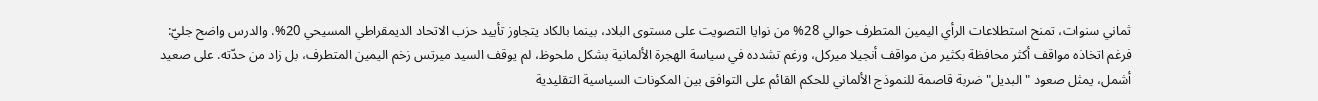ثماني سنوات، تمنح استطلاعات الرأي اليمين المتطرف حوالي 28% من نوايا التصويت على مستوى البلاد، بينما بالكاد يتجاوز تأييد حزب الاتحاد الديمقراطي المسيحي 20%. والدرس واضح جليّ: فرغم اتخاذه مواقف أكثر محافظة بكثير من مواقف أنجيلا ميركل، ورغم تشدده في سياسة الهجرة الألمانية بشكل ملحوظ، لم يوقف السيد ميرتس زخم اليمين المتطرف، بل زاد من حدّته. على صعيد أشمل، يمثل صعود "البديل" ضربة قاصمة للنموذج الألماني للحكم القائم على التوافق بين المكونات السياسية التقليدية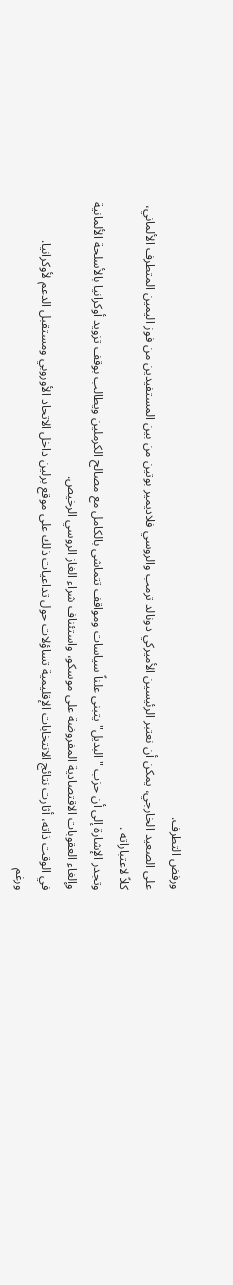ورفض التطرف.
على الصعيد الخارجي، يمكن أن نعتبر الرئيسين الأميركي دونالد ترمب والروسي فلاديمير بوتين من بين المستفيدين من فوز اليمين المتطرف الألماني، كلاً لاعتباراته .
وتجدر الإشارة إلى أن حزب "البديل" يتبنى علناً سياسات ومواقف تتماشى بالكامل مع مصالح الكرملين ويطالب بوقف تزويد أوكرانيا بالأسلحة الألمانية وإلغاء العقوبات الاقتصادية المفروضة على موسكو، واستئناف شراء الغاز الروسي الرخيص.
في الوقت ذاته، أثارت نتائج الانتخابات الإقليمية تساؤلات حول تداعيات ذلك على موقع برلين داخل الاتحاد الأوروبي ومستقبل الدعم لأوكرانيا.
ورغم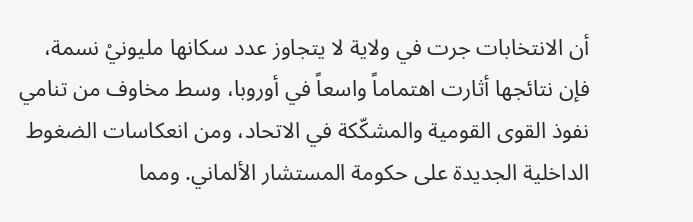أن الانتخابات جرت في ولاية لا يتجاوز عدد سكانها مليونيْ نسمة، فإن نتائجها أثارت اهتماماً واسعاً في أوروبا، وسط مخاوف من تنامي نفوذ القوى القومية والمشكّكة في الاتحاد، ومن انعكاسات الضغوط الداخلية الجديدة على حكومة المستشار الألماني. ومما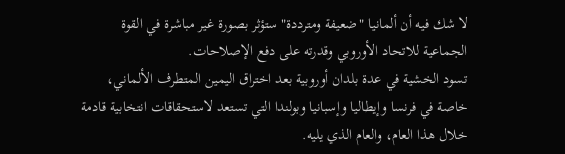لا شك فيه أن ألمانيا "ضعيفة ومترددة" ستؤثر بصورة غير مباشرة في القوة الجماعية للاتحاد الأوروبي وقدرته على دفع الإصلاحات.
تسود الخشية في عدة بلدان أوروبية بعد اختراق اليمين المتطرف الألماني، خاصة في فرنسا وإيطاليا وإسبانيا وبولندا التي تستعد لاستحقاقات انتخابية قادمة خلال هذا العام، والعام الذي يليه.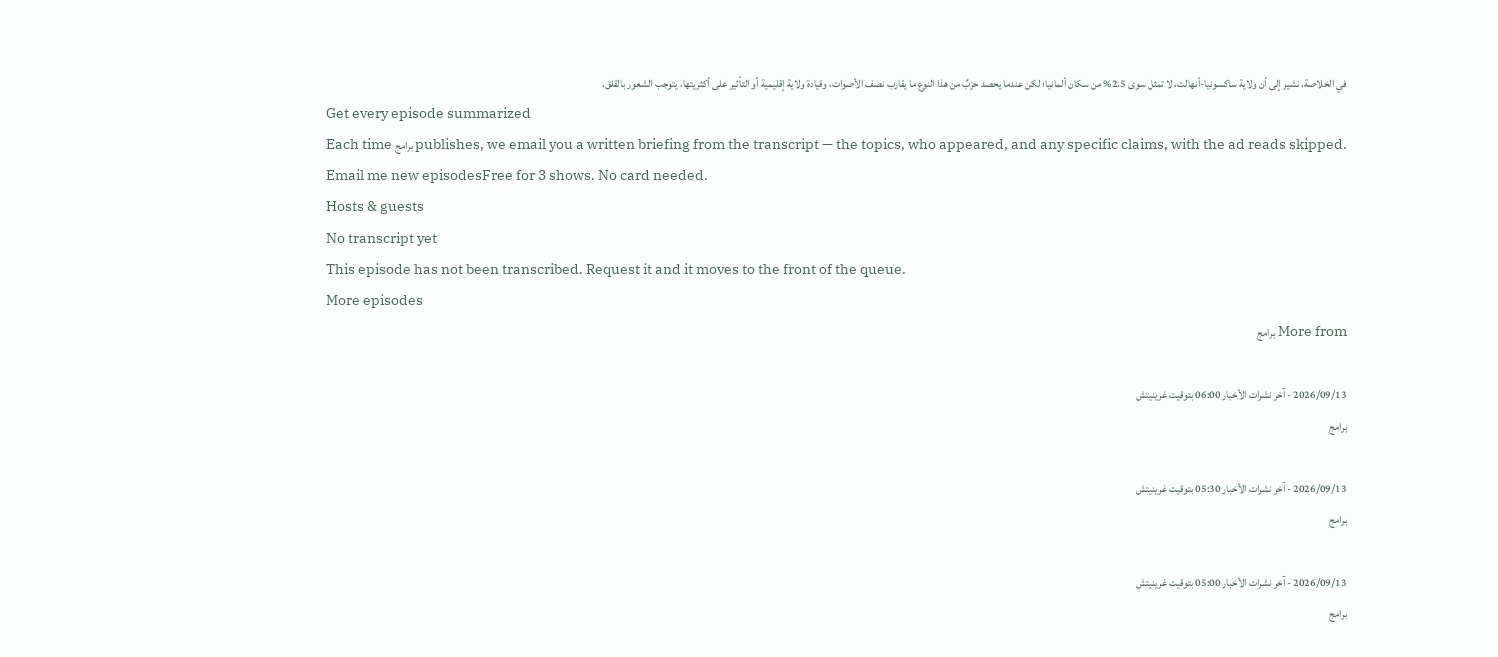في الخلاصة، نشير إلى أن ولاية ساكسونيا-أنهالت، لا تمثل سوى 2.5% من سكان ألمانيا؛ لكن عندما يحصد حزبٌ من هذا النوع ما يقارب نصف الأصوات، وقيادة ولاية إقليمية أو التأثير على أكثريتها، يتوجب الشعور بالقلق.
Get every episode summarized
Each time برامج publishes, we email you a written briefing from the transcript — the topics, who appeared, and any specific claims, with the ad reads skipped.
Email me new episodesFree for 3 shows. No card needed.
Hosts & guests
No transcript yet
This episode has not been transcribed. Request it and it moves to the front of the queue.
More episodes
More from برامج

2026/09/13 - آخر نشرات الأخبار 06:00 بتوقيت غرينيتش
برامج

2026/09/13 - آخر نشرات الأخبار 05:30 بتوقيت غرينيتش
برامج

2026/09/13 - آخر نشرات الأخبار 05:00 بتوقيت غرينيتش
برامج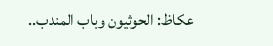عكاظ: الحوثيون وباب المندب..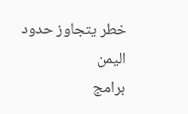خطر يتجاوز حدود اليمن
برامج